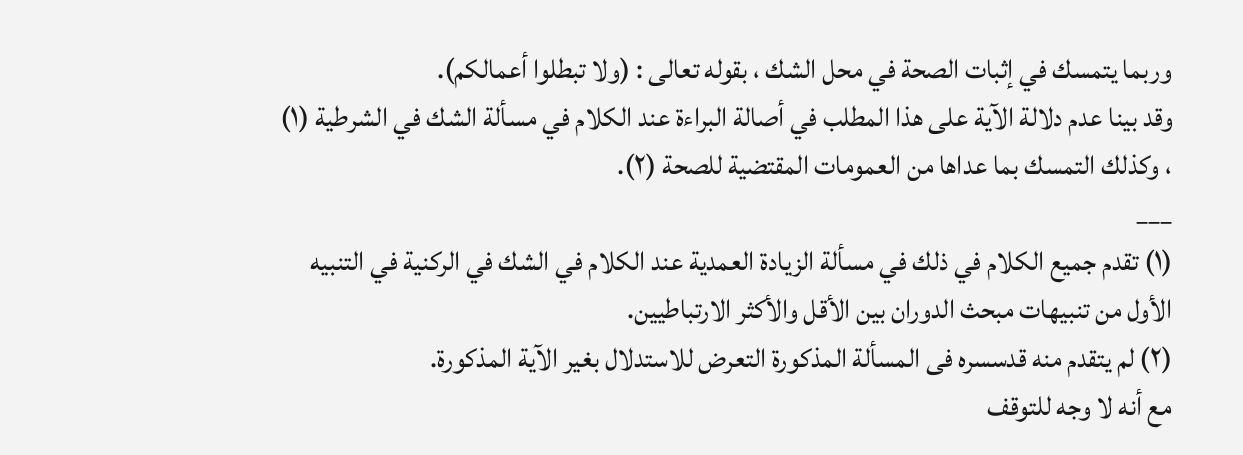وربما يتمسك في إثبات الصحة في محل الشك ، بقوله تعالى : (ولا تبطلوا أعمالكم).
وقد بينا عدم دلالة الآية على هذا المطلب في أصالة البراءة عند الكلام في مسألة الشك في الشرطية (١) ، وكذلك التمسك بما عداها من العمومات المقتضية للصحة (٢).
___
(١) تقدم جميع الكلام في ذلك في مسألة الزيادة العمدية عند الكلام في الشك في الركنية في التنبيه الأول من تنبيهات مبحث الدوران بين الأقل والأكثر الارتباطيين.
(٢) لم يتقدم منه قدسسره فى المسألة المذكورة التعرض للاستدلال بغير الآية المذكورة.
مع أنه لا وجه للتوقف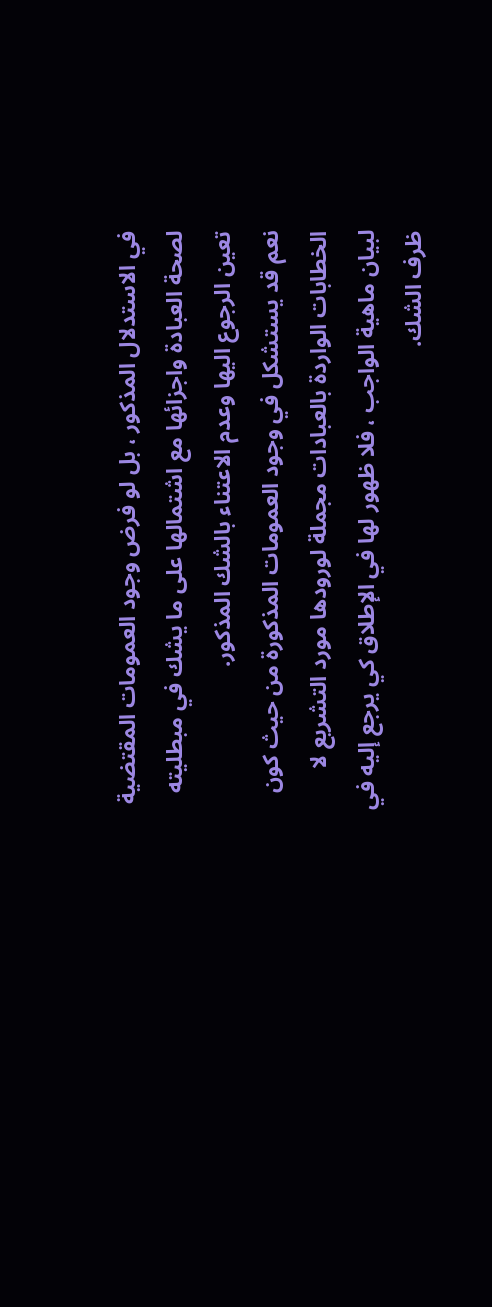في الاستدلال المذكور ، بل لو فرض وجود العمومات المقتضية لصحة العبادة واجزائها مع اشتمالها على ما يشك في مبطليته تعين الرجوع اليها وعدم الاعتناء بالشك المذكور.
نعم قد يستشكل في وجود العمومات المذكورة من حيث كون الخطابات الواردة بالعبادات مجملة لورودها مورد التشريع لا لبيان ماهية الواجب ، فلا ظهور لها في الإطلاق كي يرجع إليه في ظرف الشك.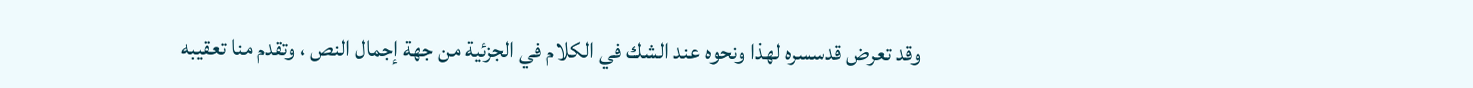وقد تعرض قدسسره لهذا ونحوه عند الشك في الكلام في الجزئية من جهة إجمال النص ، وتقدم منا تعقيبه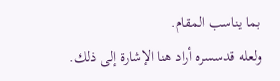بما يناسب المقام.
ولعله قدسسره أراد هنا الإشارة إلى ذلك.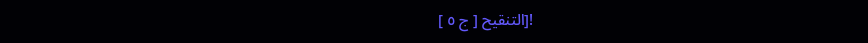![التنقيح [ ج ٥ ]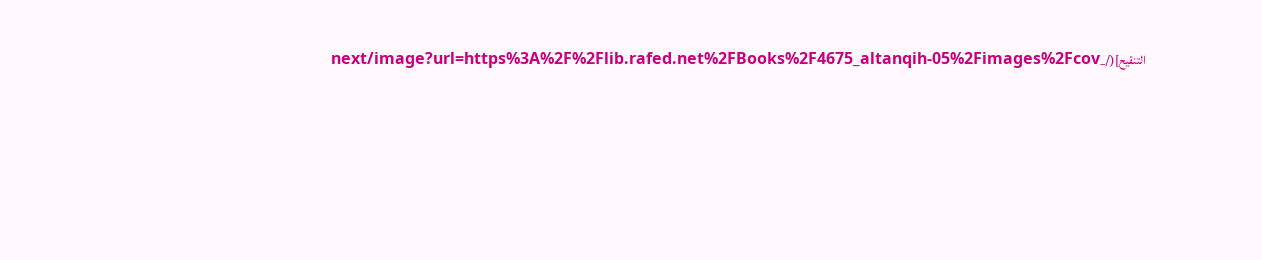التنقيح](/_next/image?url=https%3A%2F%2Flib.rafed.net%2FBooks%2F4675_altanqih-05%2Fimages%2Fcov